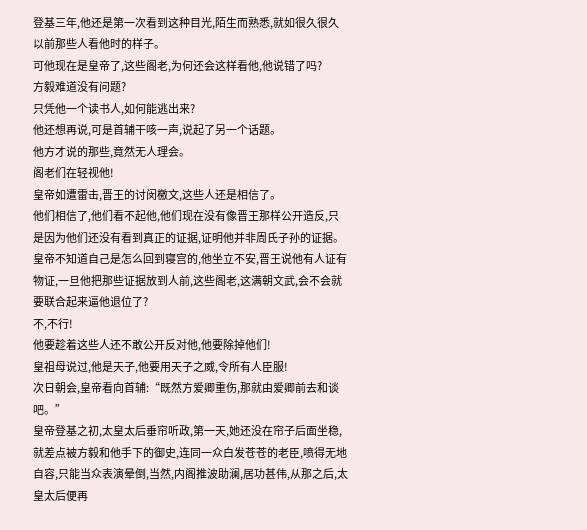登基三年,他还是第一次看到这种目光,陌生而熟悉,就如很久很久以前那些人看他时的样子。
可他现在是皇帝了,这些阁老,为何还会这样看他,他说错了吗?
方毅难道没有问题?
只凭他一个读书人,如何能逃出来?
他还想再说,可是首辅干咳一声,说起了另一个话题。
他方才说的那些,竟然无人理会。
阁老们在轻视他!
皇帝如遭雷击,晋王的讨闵檄文,这些人还是相信了。
他们相信了,他们看不起他,他们现在没有像晋王那样公开造反,只是因为他们还没有看到真正的证据,证明他并非周氏子孙的证据。
皇帝不知道自己是怎么回到寝宫的,他坐立不安,晋王说他有人证有物证,一旦他把那些证据放到人前,这些阁老,这满朝文武,会不会就要联合起来逼他退位了?
不,不行!
他要趁着这些人还不敢公开反对他,他要除掉他们!
皇祖母说过,他是天子,他要用天子之威,令所有人臣服!
次日朝会,皇帝看向首辅:“既然方爱卿重伤,那就由爱卿前去和谈吧。”
皇帝登基之初,太皇太后垂帘听政,第一天,她还没在帘子后面坐稳,就差点被方毅和他手下的御史,连同一众白发苍苍的老臣,喷得无地自容,只能当众表演晕倒,当然,内阁推波助澜,居功甚伟,从那之后,太皇太后便再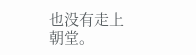也没有走上朝堂。